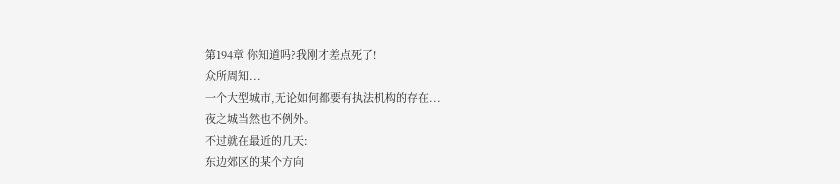第194章 你知道吗?我刚才差点死了!
众所周知...
一个大型城市,无论如何都要有执法机构的存在...
夜之城当然也不例外。
不过就在最近的几天:
东边郊区的某个方向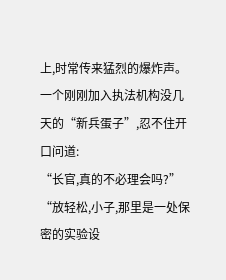上,时常传来猛烈的爆炸声。
一个刚刚加入执法机构没几天的“新兵蛋子”,忍不住开口问道:
“长官,真的不必理会吗?”
“放轻松,小子,那里是一处保密的实验设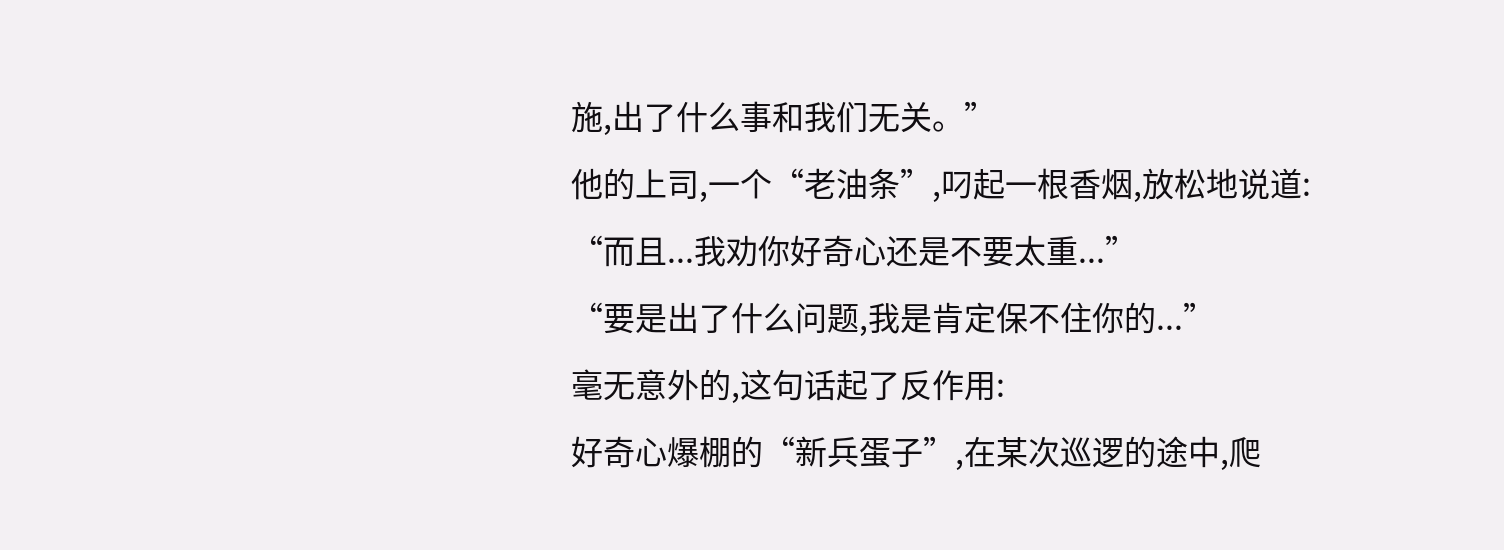施,出了什么事和我们无关。”
他的上司,一个“老油条”,叼起一根香烟,放松地说道:
“而且...我劝你好奇心还是不要太重...”
“要是出了什么问题,我是肯定保不住你的...”
毫无意外的,这句话起了反作用:
好奇心爆棚的“新兵蛋子”,在某次巡逻的途中,爬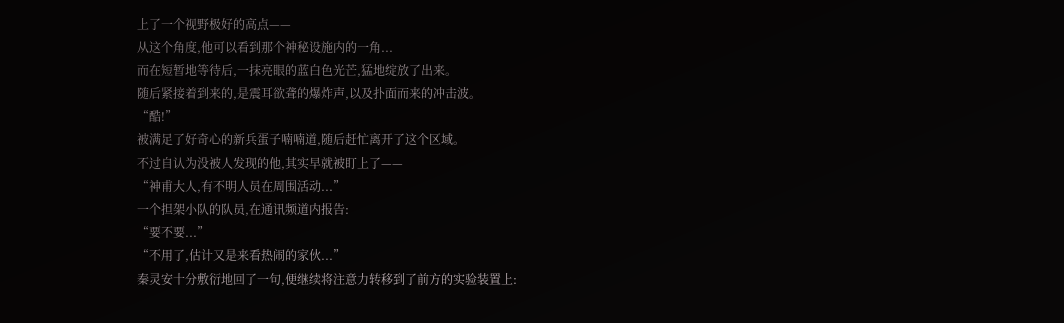上了一个视野极好的高点——
从这个角度,他可以看到那个神秘设施内的一角...
而在短暂地等待后,一抹亮眼的蓝白色光芒,猛地绽放了出来。
随后紧接着到来的,是震耳欲聋的爆炸声,以及扑面而来的冲击波。
“酷!”
被满足了好奇心的新兵蛋子喃喃道,随后赶忙离开了这个区域。
不过自认为没被人发现的他,其实早就被盯上了——
“神甫大人,有不明人员在周围活动...”
一个担架小队的队员,在通讯频道内报告:
“要不要...”
“不用了,估计又是来看热闹的家伙...”
秦灵安十分敷衍地回了一句,便继续将注意力转移到了前方的实验装置上: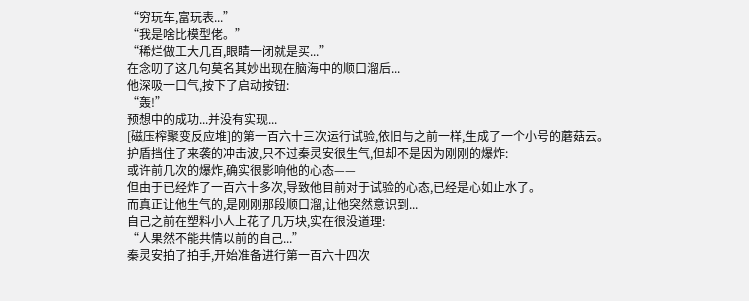“穷玩车,富玩表...”
“我是啥比模型佬。”
“稀烂做工大几百,眼睛一闭就是买...”
在念叨了这几句莫名其妙出现在脑海中的顺口溜后...
他深吸一口气,按下了启动按钮:
“轰!”
预想中的成功...并没有实现...
[磁压榨聚变反应堆]的第一百六十三次运行试验,依旧与之前一样,生成了一个小号的蘑菇云。
护盾挡住了来袭的冲击波,只不过秦灵安很生气,但却不是因为刚刚的爆炸:
或许前几次的爆炸,确实很影响他的心态——
但由于已经炸了一百六十多次,导致他目前对于试验的心态,已经是心如止水了。
而真正让他生气的,是刚刚那段顺口溜,让他突然意识到...
自己之前在塑料小人上花了几万块,实在很没道理:
“人果然不能共情以前的自己...”
秦灵安拍了拍手,开始准备进行第一百六十四次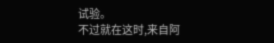试验。
不过就在这时,来自阿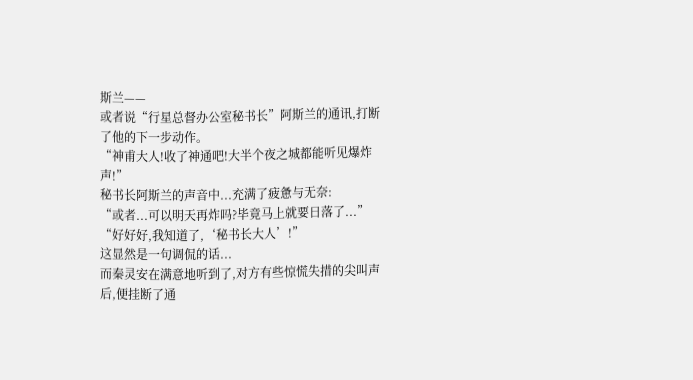斯兰——
或者说“行星总督办公室秘书长”阿斯兰的通讯,打断了他的下一步动作。
“神甫大人!收了神通吧!大半个夜之城都能听见爆炸声!”
秘书长阿斯兰的声音中...充满了疲惫与无奈:
“或者...可以明天再炸吗?毕竟马上就要日落了...”
“好好好,我知道了,‘秘书长大人’!”
这显然是一句调侃的话...
而秦灵安在满意地听到了,对方有些惊慌失措的尖叫声后,便挂断了通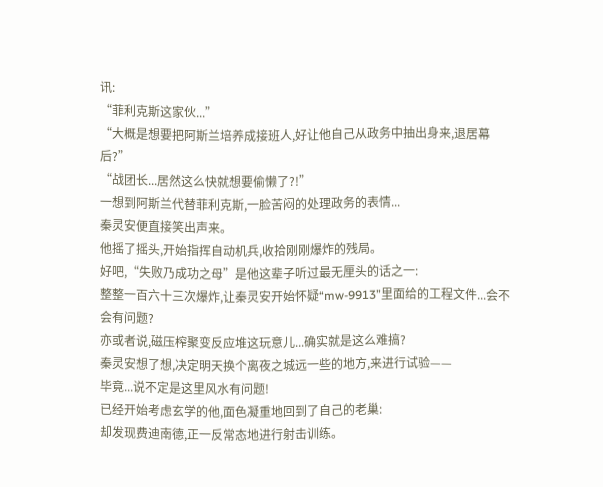讯:
“菲利克斯这家伙...”
“大概是想要把阿斯兰培养成接班人,好让他自己从政务中抽出身来,退居幕后?”
“战团长...居然这么快就想要偷懒了?!”
一想到阿斯兰代替菲利克斯,一脸苦闷的处理政务的表情...
秦灵安便直接笑出声来。
他摇了摇头,开始指挥自动机兵,收拾刚刚爆炸的残局。
好吧,“失败乃成功之母”是他这辈子听过最无厘头的话之一:
整整一百六十三次爆炸,让秦灵安开始怀疑“mw-9913”里面给的工程文件...会不会有问题?
亦或者说,磁压榨聚变反应堆这玩意儿...确实就是这么难搞?
秦灵安想了想,决定明天换个离夜之城远一些的地方,来进行试验——
毕竟...说不定是这里风水有问题!
已经开始考虑玄学的他,面色凝重地回到了自己的老巢:
却发现费迪南德,正一反常态地进行射击训练。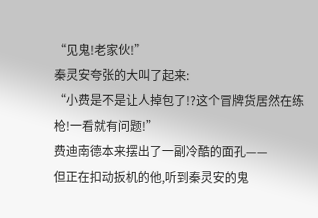“见鬼!老家伙!”
秦灵安夸张的大叫了起来:
“小费是不是让人掉包了!?这个冒牌货居然在练枪!一看就有问题!”
费迪南德本来摆出了一副冷酷的面孔——
但正在扣动扳机的他,听到秦灵安的鬼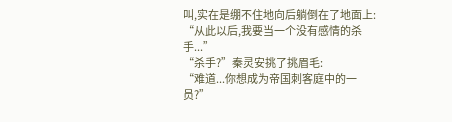叫,实在是绷不住地向后躺倒在了地面上:
“从此以后,我要当一个没有感情的杀手...”
“杀手?”秦灵安挑了挑眉毛:
“难道...你想成为帝国刺客庭中的一员?”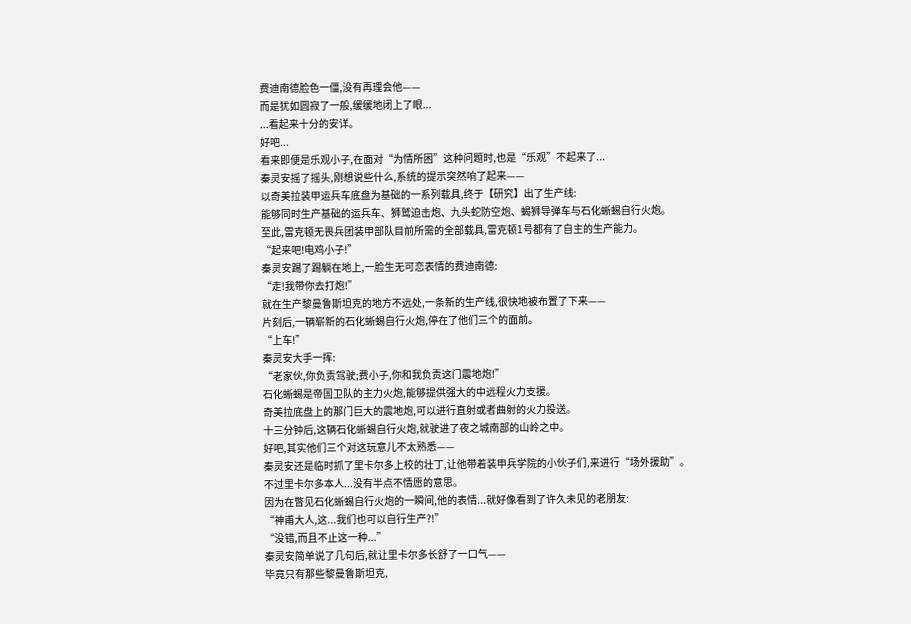费迪南德脸色一僵,没有再理会他——
而是犹如圆寂了一般,缓缓地闭上了眼...
...看起来十分的安详。
好吧...
看来即便是乐观小子,在面对“为情所困”这种问题时,也是“乐观”不起来了...
秦灵安摇了摇头,刚想说些什么,系统的提示突然响了起来——
以奇美拉装甲运兵车底盘为基础的一系列载具,终于【研究】出了生产线:
能够同时生产基础的运兵车、狮鹫迫击炮、九头蛇防空炮、蝎狮导弹车与石化蜥蜴自行火炮。
至此,雷克顿无畏兵团装甲部队目前所需的全部载具,雷克顿1号都有了自主的生产能力。
“起来吧!电鸡小子!”
秦灵安踢了踢躺在地上,一脸生无可恋表情的费迪南德:
“走!我带你去打炮!”
就在生产黎曼鲁斯坦克的地方不远处,一条新的生产线,很快地被布置了下来——
片刻后,一辆崭新的石化蜥蜴自行火炮,停在了他们三个的面前。
“上车!”
秦灵安大手一挥:
“老家伙,你负责驾驶;费小子,你和我负责这门震地炮!”
石化蜥蜴是帝国卫队的主力火炮,能够提供强大的中远程火力支援。
奇美拉底盘上的那门巨大的震地炮,可以进行直射或者曲射的火力投送。
十三分钟后,这辆石化蜥蜴自行火炮,就驶进了夜之城南部的山岭之中。
好吧,其实他们三个对这玩意儿不太熟悉——
秦灵安还是临时抓了里卡尔多上校的壮丁,让他带着装甲兵学院的小伙子们,来进行“场外援助”。
不过里卡尔多本人...没有半点不情愿的意思。
因为在瞥见石化蜥蜴自行火炮的一瞬间,他的表情...就好像看到了许久未见的老朋友:
“神甫大人,这...我们也可以自行生产?!”
“没错,而且不止这一种...”
秦灵安简单说了几句后,就让里卡尔多长舒了一口气——
毕竟只有那些黎曼鲁斯坦克,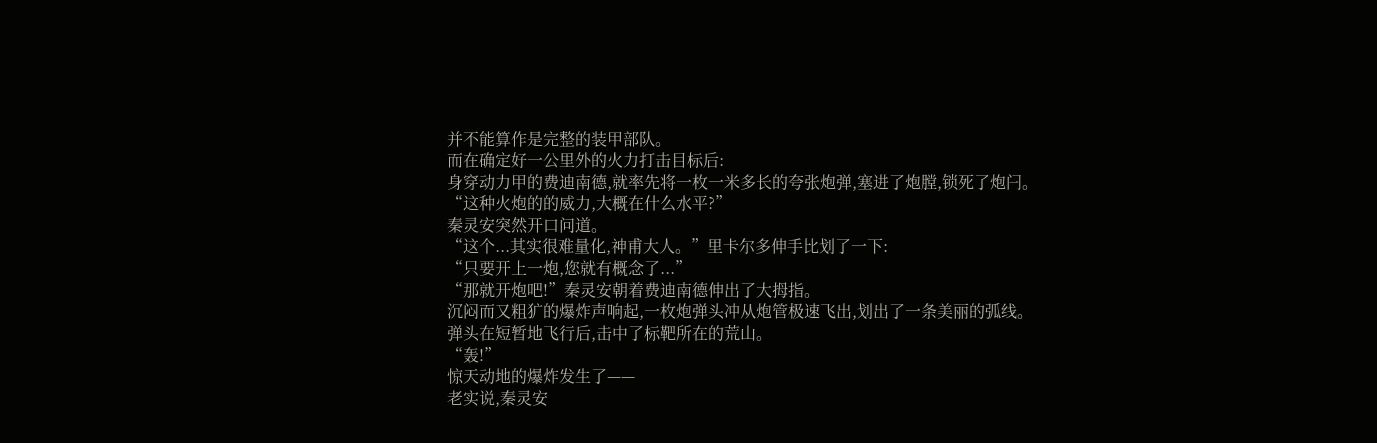并不能算作是完整的装甲部队。
而在确定好一公里外的火力打击目标后:
身穿动力甲的费迪南德,就率先将一枚一米多长的夸张炮弹,塞进了炮膛,锁死了炮闩。
“这种火炮的的威力,大概在什么水平?”
秦灵安突然开口问道。
“这个...其实很难量化,神甫大人。”里卡尔多伸手比划了一下:
“只要开上一炮,您就有概念了...”
“那就开炮吧!”秦灵安朝着费迪南德伸出了大拇指。
沉闷而又粗犷的爆炸声响起,一枚炮弹头冲从炮管极速飞出,划出了一条美丽的弧线。
弹头在短暂地飞行后,击中了标靶所在的荒山。
“轰!”
惊天动地的爆炸发生了——
老实说,秦灵安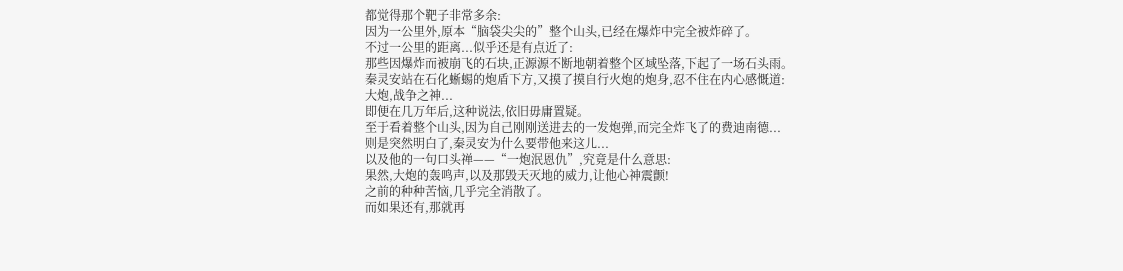都觉得那个靶子非常多余:
因为一公里外,原本“脑袋尖尖的”整个山头,已经在爆炸中完全被炸碎了。
不过一公里的距离...似乎还是有点近了:
那些因爆炸而被崩飞的石块,正源源不断地朝着整个区域坠落,下起了一场石头雨。
秦灵安站在石化蜥蜴的炮盾下方,又摸了摸自行火炮的炮身,忍不住在内心感慨道:
大炮,战争之神...
即便在几万年后,这种说法,依旧毋庸置疑。
至于看着整个山头,因为自己刚刚送进去的一发炮弹,而完全炸飞了的费迪南德...
则是突然明白了,秦灵安为什么要带他来这儿...
以及他的一句口头禅——“一炮泯恩仇”,究竟是什么意思:
果然,大炮的轰鸣声,以及那毁天灭地的威力,让他心神震颤!
之前的种种苦恼,几乎完全消散了。
而如果还有,那就再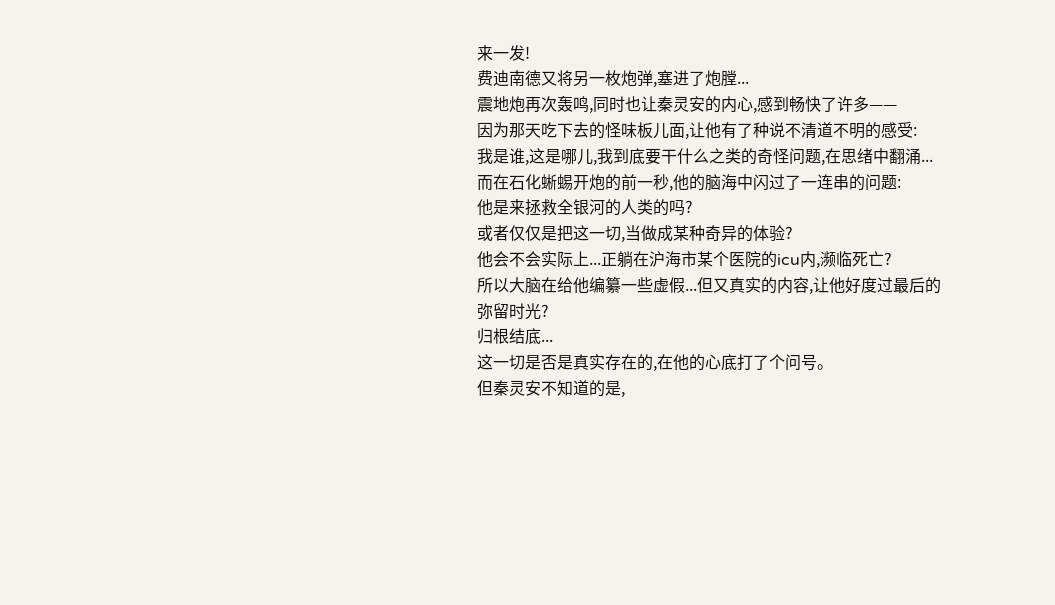来一发!
费迪南德又将另一枚炮弹,塞进了炮膛...
震地炮再次轰鸣,同时也让秦灵安的内心,感到畅快了许多——
因为那天吃下去的怪味板儿面,让他有了种说不清道不明的感受:
我是谁,这是哪儿,我到底要干什么之类的奇怪问题,在思绪中翻涌...
而在石化蜥蜴开炮的前一秒,他的脑海中闪过了一连串的问题:
他是来拯救全银河的人类的吗?
或者仅仅是把这一切,当做成某种奇异的体验?
他会不会实际上...正躺在沪海市某个医院的icu内,濒临死亡?
所以大脑在给他编纂一些虚假...但又真实的内容,让他好度过最后的弥留时光?
归根结底...
这一切是否是真实存在的,在他的心底打了个问号。
但秦灵安不知道的是,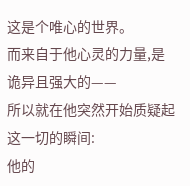这是个唯心的世界。
而来自于他心灵的力量,是诡异且强大的——
所以就在他突然开始质疑起这一切的瞬间:
他的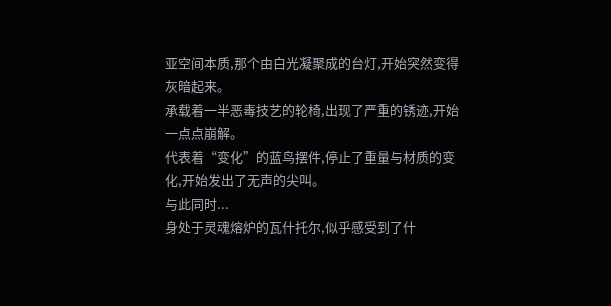亚空间本质,那个由白光凝聚成的台灯,开始突然变得灰暗起来。
承载着一半恶毒技艺的轮椅,出现了严重的锈迹,开始一点点崩解。
代表着“变化”的蓝鸟摆件,停止了重量与材质的变化,开始发出了无声的尖叫。
与此同时...
身处于灵魂熔炉的瓦什托尔,似乎感受到了什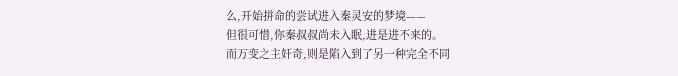么,开始拼命的尝试进入秦灵安的梦境——
但很可惜,你秦叔叔尚未入眠,进是进不来的。
而万变之主奸奇,则是陷入到了另一种完全不同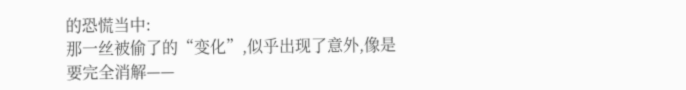的恐慌当中:
那一丝被偷了的“变化”,似乎出现了意外,像是要完全消解——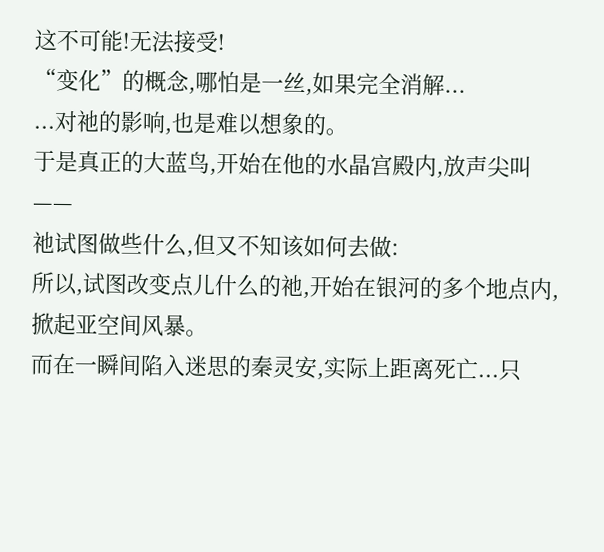这不可能!无法接受!
“变化”的概念,哪怕是一丝,如果完全消解...
...对祂的影响,也是难以想象的。
于是真正的大蓝鸟,开始在他的水晶宫殿内,放声尖叫——
祂试图做些什么,但又不知该如何去做:
所以,试图改变点儿什么的祂,开始在银河的多个地点内,掀起亚空间风暴。
而在一瞬间陷入迷思的秦灵安,实际上距离死亡...只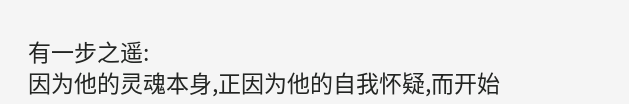有一步之遥:
因为他的灵魂本身,正因为他的自我怀疑,而开始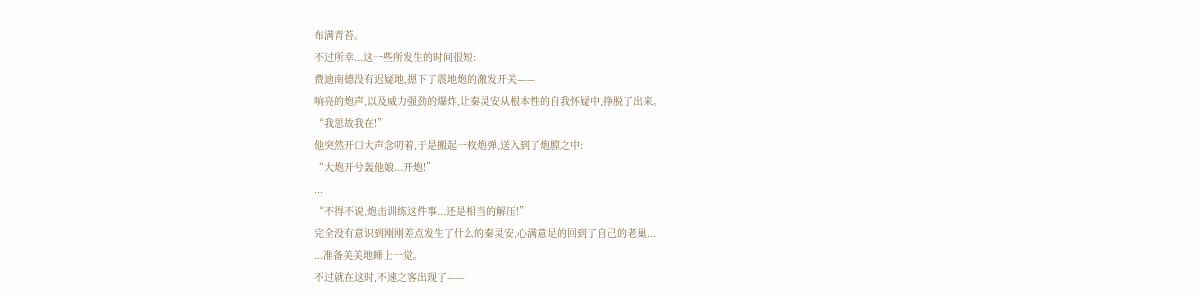布满青苔。
不过所幸...这一些所发生的时间很短:
费迪南德没有迟疑地,摁下了震地炮的激发开关——
响亮的炮声,以及威力强劲的爆炸,让秦灵安从根本性的自我怀疑中,挣脱了出来。
“我思故我在!”
他突然开口大声念叨着,于是搬起一枚炮弹,送入到了炮膛之中:
“大炮开兮轰他娘...开炮!”
...
“不得不说,炮击训练这件事...还是相当的解压!”
完全没有意识到刚刚差点发生了什么的秦灵安,心满意足的回到了自己的老巢...
...准备美美地睡上一觉。
不过就在这时,不速之客出现了——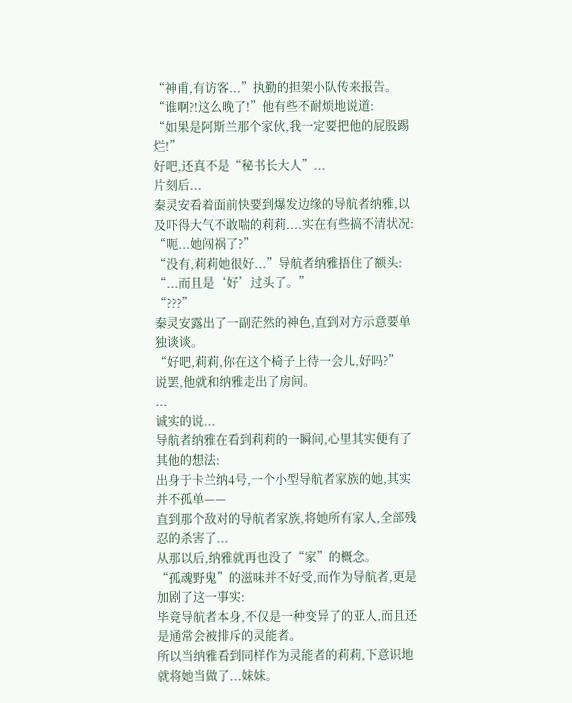“神甫,有访客...”执勤的担架小队传来报告。
“谁啊?!这么晚了!”他有些不耐烦地说道:
“如果是阿斯兰那个家伙,我一定要把他的屁股踢烂!”
好吧,还真不是“秘书长大人”...
片刻后...
秦灵安看着面前快要到爆发边缘的导航者纳雅,以及吓得大气不敢喘的莉莉....实在有些搞不清状况:
“呃...她闯祸了?”
“没有,莉莉她很好...”导航者纳雅捂住了额头:
“...而且是‘好’过头了。”
“???”
秦灵安露出了一副茫然的神色,直到对方示意要单独谈谈。
“好吧,莉莉,你在这个椅子上待一会儿,好吗?”
说罢,他就和纳雅走出了房间。
...
诚实的说...
导航者纳雅在看到莉莉的一瞬间,心里其实便有了其他的想法:
出身于卡兰纳4号,一个小型导航者家族的她,其实并不孤单——
直到那个敌对的导航者家族,将她所有家人,全部残忍的杀害了...
从那以后,纳雅就再也没了“家”的概念。
“孤魂野鬼”的滋味并不好受,而作为导航者,更是加剧了这一事实:
毕竟导航者本身,不仅是一种变异了的亚人,而且还是通常会被排斥的灵能者。
所以当纳雅看到同样作为灵能者的莉莉,下意识地就将她当做了...妹妹。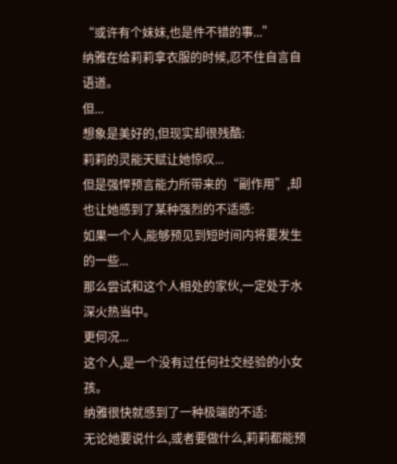“或许有个妹妹,也是件不错的事...”
纳雅在给莉莉拿衣服的时候,忍不住自言自语道。
但...
想象是美好的,但现实却很残酷:
莉莉的灵能天赋让她惊叹...
但是强悍预言能力所带来的“副作用”,却也让她感到了某种强烈的不适感:
如果一个人,能够预见到短时间内将要发生的一些...
那么尝试和这个人相处的家伙,一定处于水深火热当中。
更何况...
这个人,是一个没有过任何社交经验的小女孩。
纳雅很快就感到了一种极端的不适:
无论她要说什么,或者要做什么,莉莉都能预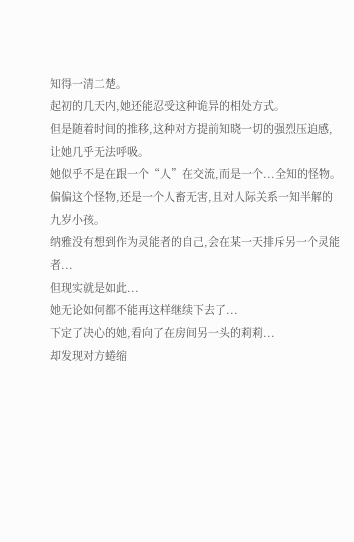知得一清二楚。
起初的几天内,她还能忍受这种诡异的相处方式。
但是随着时间的推移,这种对方提前知晓一切的强烈压迫感,让她几乎无法呼吸。
她似乎不是在跟一个“人”在交流,而是一个...全知的怪物。
偏偏这个怪物,还是一个人畜无害,且对人际关系一知半解的九岁小孩。
纳雅没有想到作为灵能者的自己,会在某一天排斥另一个灵能者...
但现实就是如此...
她无论如何都不能再这样继续下去了...
下定了决心的她,看向了在房间另一头的莉莉...
却发现对方蜷缩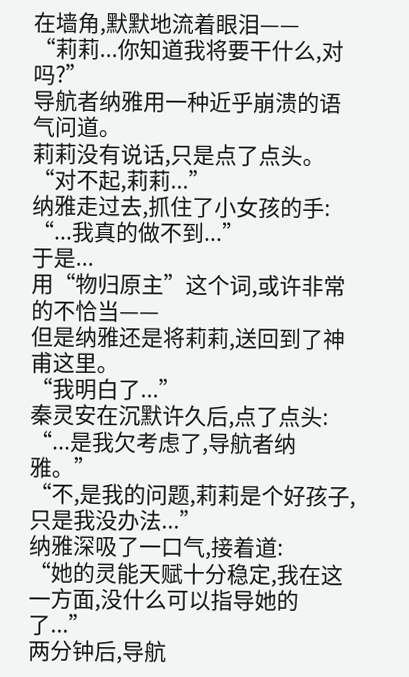在墙角,默默地流着眼泪——
“莉莉...你知道我将要干什么,对吗?”
导航者纳雅用一种近乎崩溃的语气问道。
莉莉没有说话,只是点了点头。
“对不起,莉莉...”
纳雅走过去,抓住了小女孩的手:
“...我真的做不到...”
于是...
用“物归原主”这个词,或许非常的不恰当——
但是纳雅还是将莉莉,送回到了神甫这里。
“我明白了...”
秦灵安在沉默许久后,点了点头:
“...是我欠考虑了,导航者纳雅。”
“不,是我的问题,莉莉是个好孩子,只是我没办法...”
纳雅深吸了一口气,接着道:
“她的灵能天赋十分稳定,我在这一方面,没什么可以指导她的了...”
两分钟后,导航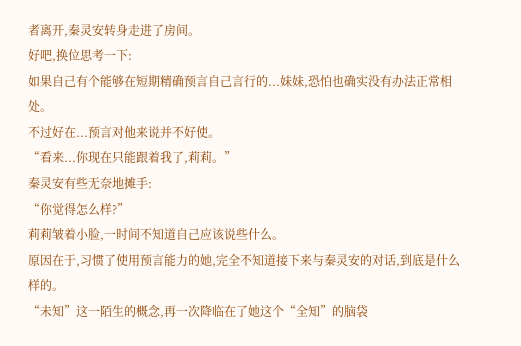者离开,秦灵安转身走进了房间。
好吧,换位思考一下:
如果自己有个能够在短期精确预言自己言行的...妹妹,恐怕也确实没有办法正常相处。
不过好在...预言对他来说并不好使。
“看来...你现在只能跟着我了,莉莉。”
秦灵安有些无奈地摊手:
“你觉得怎么样?”
莉莉皱着小脸,一时间不知道自己应该说些什么。
原因在于,习惯了使用预言能力的她,完全不知道接下来与秦灵安的对话,到底是什么样的。
“未知”这一陌生的概念,再一次降临在了她这个“全知”的脑袋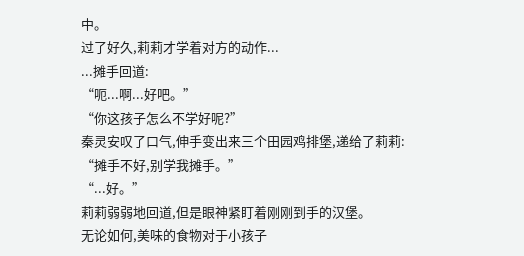中。
过了好久,莉莉才学着对方的动作...
...摊手回道:
“呃...啊...好吧。”
“你这孩子怎么不学好呢?”
秦灵安叹了口气,伸手变出来三个田园鸡排堡,递给了莉莉:
“摊手不好,别学我摊手。”
“...好。”
莉莉弱弱地回道,但是眼神紧盯着刚刚到手的汉堡。
无论如何,美味的食物对于小孩子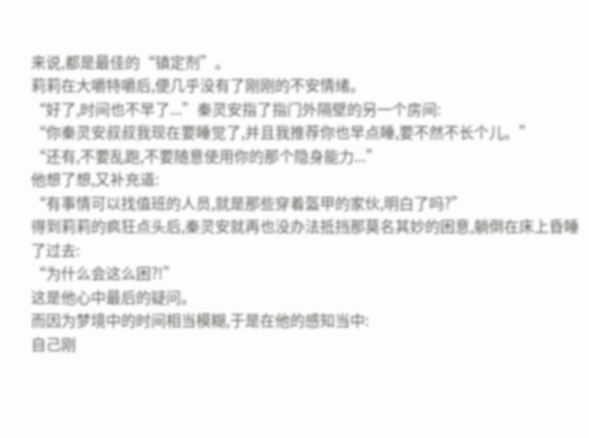来说,都是最佳的“镇定剂”。
莉莉在大嚼特嚼后,便几乎没有了刚刚的不安情绪。
“好了,时间也不早了...”秦灵安指了指门外隔壁的另一个房间:
“你秦灵安叔叔我现在要睡觉了,并且我推荐你也早点睡,要不然不长个儿。”
“还有,不要乱跑,不要随意使用你的那个隐身能力...”
他想了想,又补充道:
“有事情可以找值班的人员,就是那些穿着盔甲的家伙,明白了吗?”
得到莉莉的疯狂点头后,秦灵安就再也没办法抵挡那莫名其妙的困意,躺倒在床上昏睡了过去:
“为什么会这么困?!”
这是他心中最后的疑问。
而因为梦境中的时间相当模糊,于是在他的感知当中:
自己刚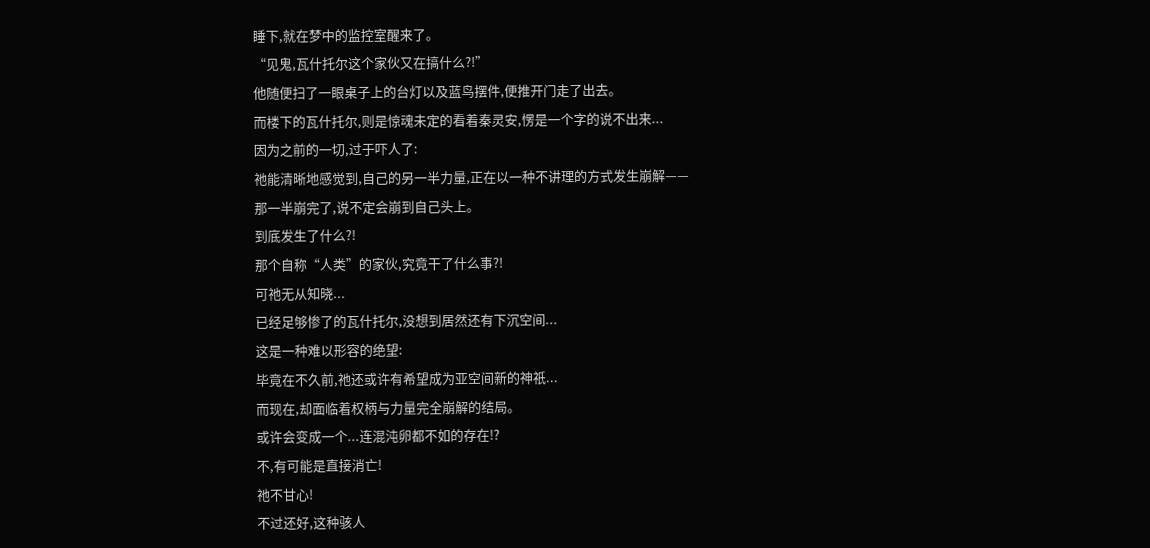睡下,就在梦中的监控室醒来了。
“见鬼,瓦什托尔这个家伙又在搞什么?!”
他随便扫了一眼桌子上的台灯以及蓝鸟摆件,便推开门走了出去。
而楼下的瓦什托尔,则是惊魂未定的看着秦灵安,愣是一个字的说不出来...
因为之前的一切,过于吓人了:
祂能清晰地感觉到,自己的另一半力量,正在以一种不讲理的方式发生崩解——
那一半崩完了,说不定会崩到自己头上。
到底发生了什么?!
那个自称“人类”的家伙,究竟干了什么事?!
可祂无从知晓...
已经足够惨了的瓦什托尔,没想到居然还有下沉空间...
这是一种难以形容的绝望:
毕竟在不久前,祂还或许有希望成为亚空间新的神祇...
而现在,却面临着权柄与力量完全崩解的结局。
或许会变成一个...连混沌卵都不如的存在!?
不,有可能是直接消亡!
祂不甘心!
不过还好,这种骇人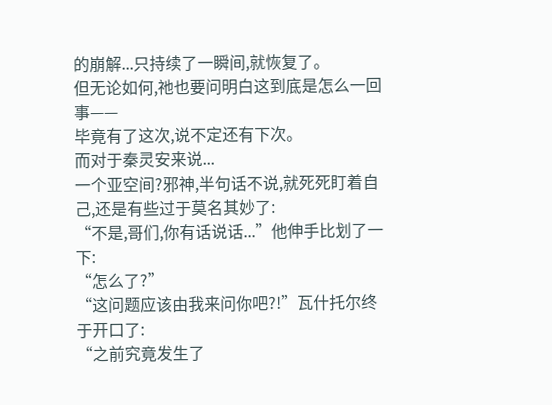的崩解...只持续了一瞬间,就恢复了。
但无论如何,祂也要问明白这到底是怎么一回事——
毕竟有了这次,说不定还有下次。
而对于秦灵安来说...
一个亚空间?邪神,半句话不说,就死死盯着自己,还是有些过于莫名其妙了:
“不是,哥们,你有话说话...”他伸手比划了一下:
“怎么了?”
“这问题应该由我来问你吧?!”瓦什托尔终于开口了:
“之前究竟发生了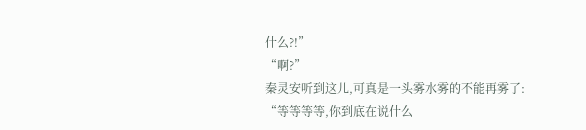什么?!”
“啊?”
秦灵安听到这儿,可真是一头雾水雾的不能再雾了:
“等等等等,你到底在说什么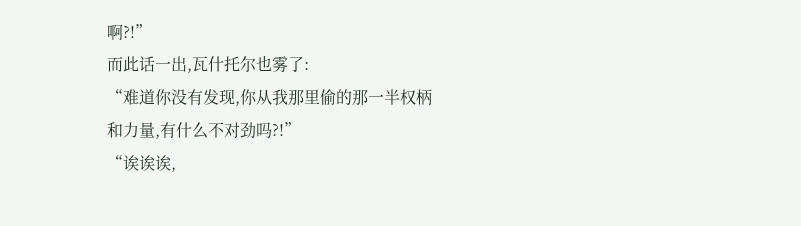啊?!”
而此话一出,瓦什托尔也雾了:
“难道你没有发现,你从我那里偷的那一半权柄和力量,有什么不对劲吗?!”
“诶诶诶,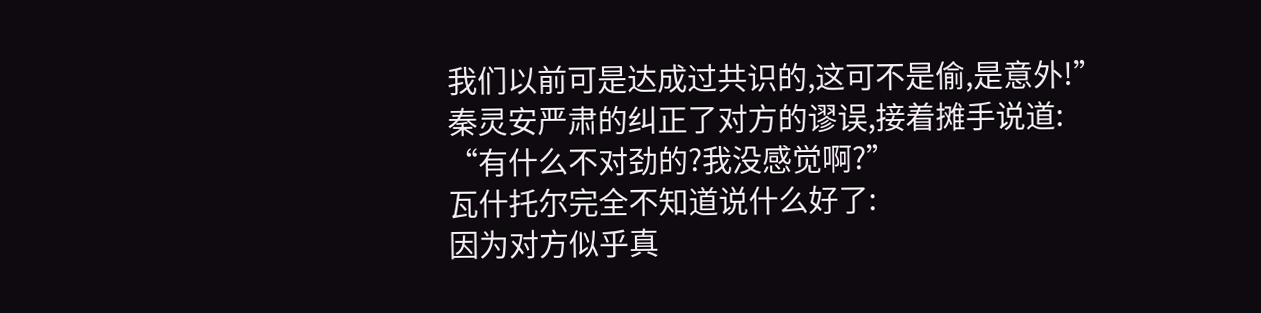我们以前可是达成过共识的,这可不是偷,是意外!”
秦灵安严肃的纠正了对方的谬误,接着摊手说道:
“有什么不对劲的?我没感觉啊?”
瓦什托尔完全不知道说什么好了:
因为对方似乎真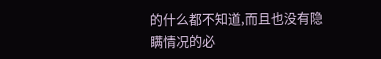的什么都不知道,而且也没有隐瞒情况的必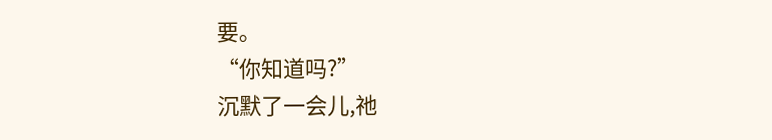要。
“你知道吗?”
沉默了一会儿,祂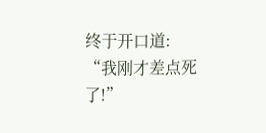终于开口道:
“我刚才差点死了!”